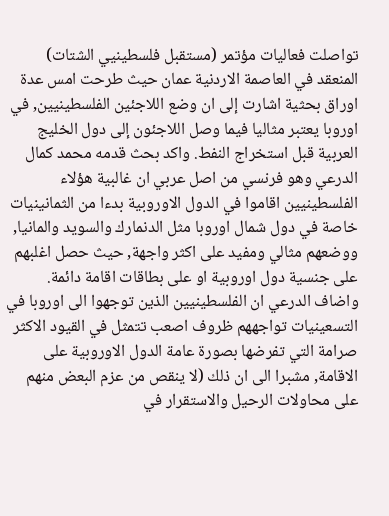تواصلت فعاليات مؤتمر (مستقبل فلسطينيي الشتات) المنعقد في العاصمة الاردنية عمان حيث طرحت امس عدة اوراق بحثية اشارت إلى ان وضع اللاجئين الفلسطينيين, في اوروبا يعتبر مثاليا فيما وصل اللاجئون إلى دول الخليج العربية قبل استخراج النفط. واكد بحث قدمه محمد كمال الدرعي وهو فرنسي من اصل عربي ان غالبية هؤلاء الفلسطينيين اقاموا في الدول الاوروبية بدءا من الثمانينيات خاصة في دول شمال اوروبا مثل الدنمارك والسويد والمانيا, ووضعهم مثالي ومفيد على اكثر واجهة, حيث حصل اغلبهم على جنسية دول اوروبية او على بطاقات اقامة دائمة. واضاف الدرعي ان الفلسطينيين الذين توجهوا الى اوروبا في التسعينيات تواجههم ظروف اصعب تتمثل في القيود الاكثر صرامة التي تفرضها بصورة عامة الدول الاوروبية على الاقامة, مشبرا الى ان ذلك (لا ينقص من عزم البعض منهم على محاولات الرحيل والاستقرار في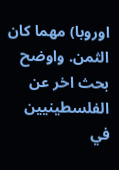اوروبا) مهما كان الثمن. واوضح بحث اخر عن الفلسطينيين في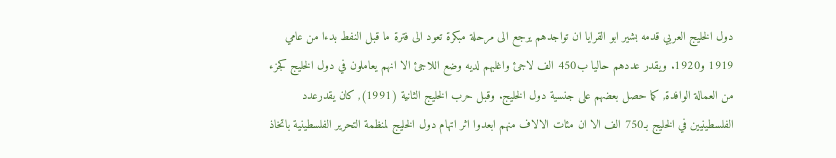دول الخليج العربي قدمه بشير ابو القرايا ان تواجدهم يرجع الى مرحلة مبكرة تعود الى فترة ما قبل النفط بدءا من عامي 1919 و1920. ويقدر عددهم حاليا ب450 الف لاجئ واغلبهم لديه وضع اللاجئ الا انهم يعاملون في دول الخليج كجزء من العمالة الوافدة, كما حصل بعضهم على جنسية دول الخليج. وقبل حرب الخليج الثانية (1991), كان يقدرعدد الفلسطينيين في الخليج بـ750 الف الا ان مئات الالاف منهم ابعدوا اثر اتهام دول الخليج لمنظمة التحرير الفلسطينية باتخاذ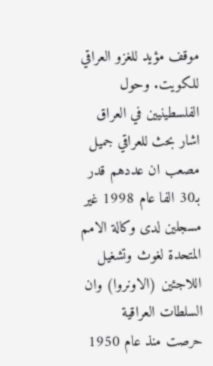موقف مؤيد للغزو العراقي للكويت. وحول الفلسطينيين في العراق اشار بحث للعراقي جميل مصعب ان عددهم قدر بـ30 الفا عام 1998 غير مسجلين لدى وكالة الامم المتحدة لغوث وتشغيل اللاجئين (الاونروا) وان السلطات العراقية حرصت منذ عام 1950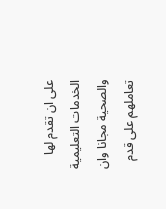على ان تقدم لها الخدمات التعليمية والصحية مجانا وان تعاملهم على قدم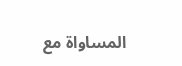المساواة مع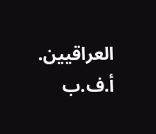العراقيين. أ.ف.ب